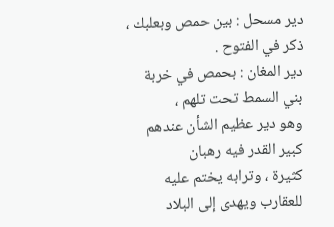دير مسحل : بين حمص وبعلبك ، ذكر في الفتوح .
دير المغان : بحمص في خربة بني السمط تحت تلهم ،
وهو دير عظيم الشأن عندهم كبير القدر فيه رهبان
كثيرة ، وترابه يختم عليه للعقارب ويهدى إلى البلاد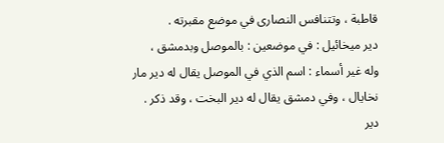قاطبة ، وتتنافس النصارى في موضع مقبرته .
دير ميخائيل : في موضعين : بالموصل وبدمشق ،
وله غير أسماء : اسم الذي في الموصل يقال له دير مار
نخايال ، وفي دمشق يقال له دير البخت ، وقد ذكر .
دير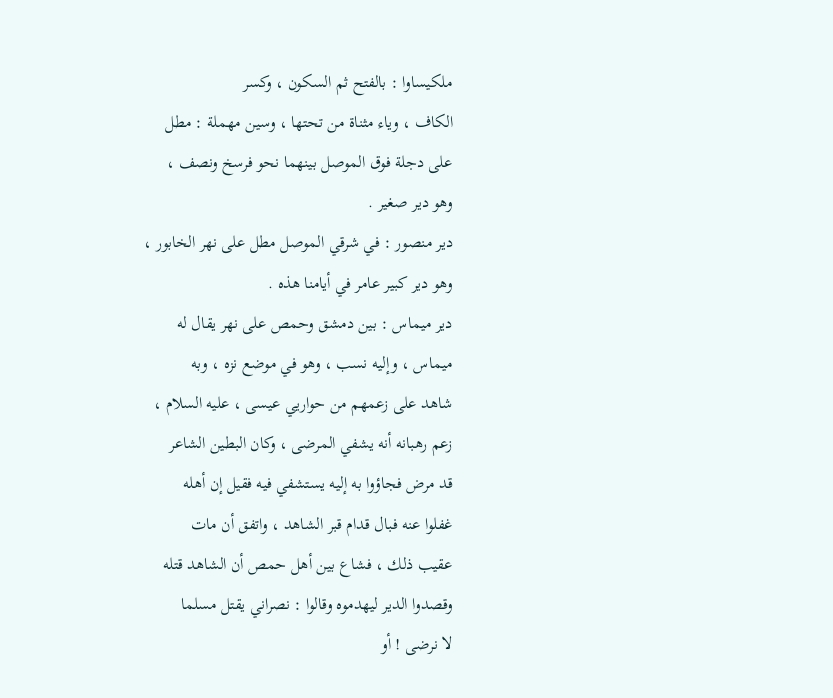ملكيساوا : بالفتح ثم السكون ، وكسر
الكاف ، وياء مثناة من تحتها ، وسين مهملة : مطل
على دجلة فوق الموصل بينهما نحو فرسخ ونصف ،
وهو دير صغير .
دير منصور : في شرقي الموصل مطل على نهر الخابور ،
وهو دير كبير عامر في أيامنا هذه .
دير ميماس : بين دمشق وحمص على نهر يقال له
ميماس ، وإليه نسب ، وهو في موضع نزه ، وبه
شاهد على زعمهم من حواريي عيسى ، عليه السلام ،
زعم رهبانه أنه يشفي المرضى ، وكان البطين الشاعر
قد مرض فجاؤوا به إليه يستشفي فيه فقيل إن أهله
غفلوا عنه فبال قدام قبر الشاهد ، واتفق أن مات
عقيب ذلك ، فشاع بين أهل حمص أن الشاهد قتله
وقصدوا الدير ليهدموه وقالوا : نصراني يقتل مسلما
لا نرضى ! أو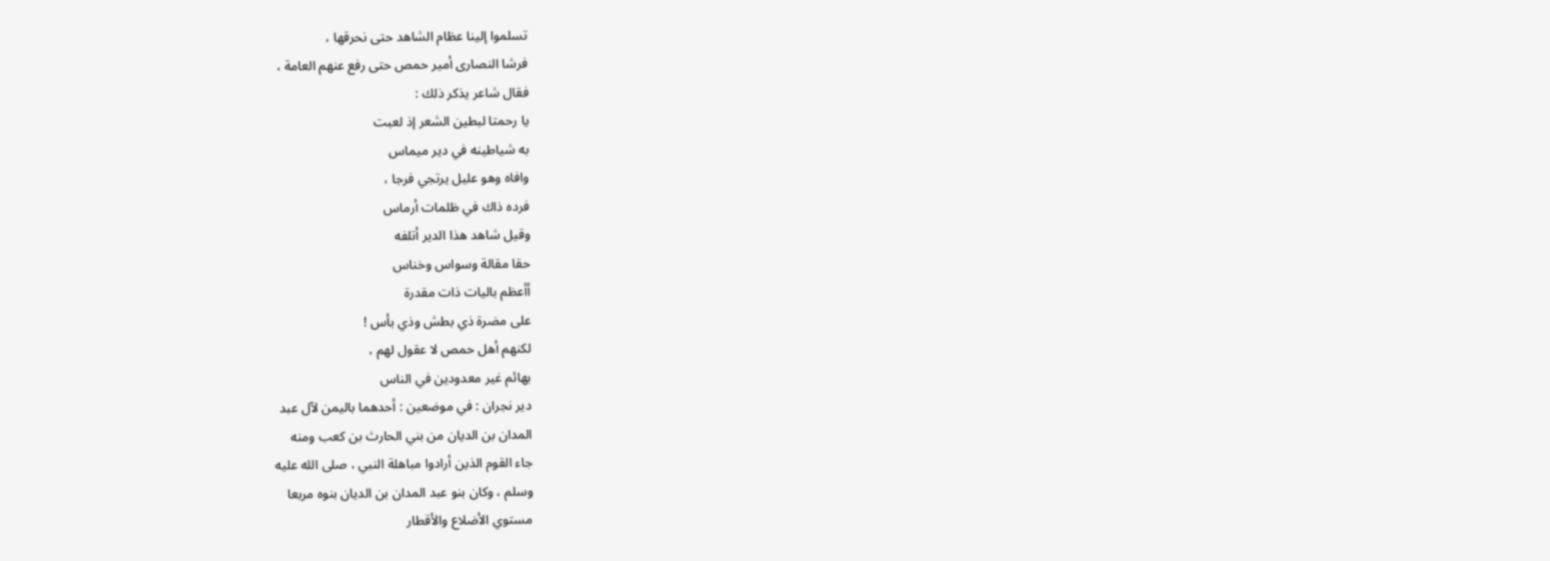تسلموا إلينا عظام الشاهد حتى نحرقها ،
فرشا النصارى أمير حمص حتى رفع عنهم العامة ،
فقال شاعر يذكر ذلك :
يا رحمتا لبطين الشعر إذ لعبت
به شياطينه في دير ميماس
وافاه وهو عليل يرتجي فرجا ،
فرده ذاك في ظلمات أرماس
وقيل شاهد هذا الدير أتلفه
حقا مقالة وسواس وخناس
أأعظم باليات ذات مقدرة
على مضرة ذي بطش وذي بأس !
لكنهم أهل حمص لا عقول لهم ،
بهائم غير معدودين في الناس
دير نجران : في موضعين : أحدهما باليمن لآل عبد
المدان بن الديان من بني الحارث بن كعب ومنه
جاء القوم الذين أرادوا مباهلة النبي ، صلى الله عليه
وسلم ، وكان بنو عبد المدان بن الديان بنوه مربعا
مستوي الأضلاع والأقطار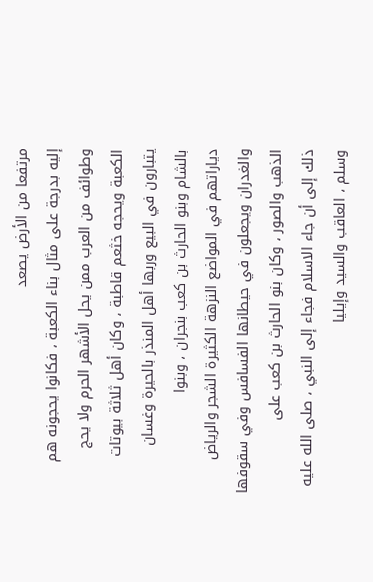مرتفعا من الأرض يصعد
إليه بدرجة على مثال بناء الكعبة ، فكانوا يحجونه هم
وطوائف من العرب ممن يحل الأشهر الحرم ولا يحج
الكعبة ويحجه خثعم قاطبة ، وكان أهل ثلاثة بيوتات
يتبارون في البيع وربها أهل المنذر بالحيرة وغسان
بالشام وبنو الحارث بن كعب بنجران ، وبنوا
دياراتهم في المواضع النزهة الكثيرة الشجر والرياض
والغدران ويجعلون في حيطانها الفسافس وفي سقوفها
الذهب والصور ، وكان بنو الحارث بن كعب على
ذلك إلى أن جاء الاسلام فجاء إلى النبي ، صلى الله عليه
وسلم ، العاقب والسيد وإيليا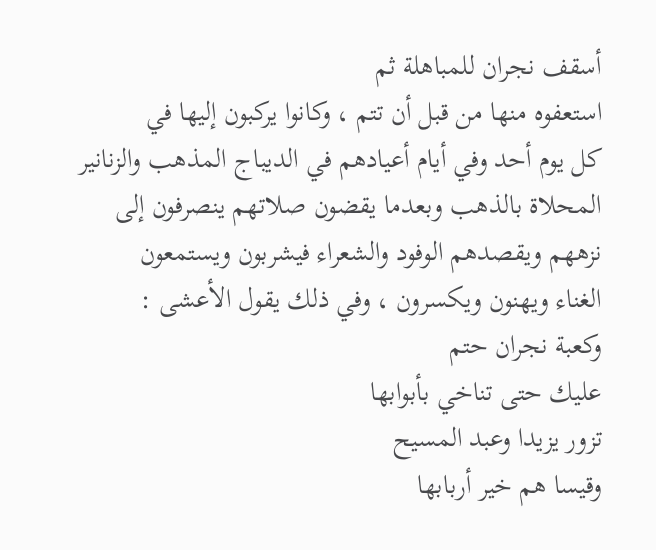أسقف نجران للمباهلة ثم
استعفوه منها من قبل أن تتم ، وكانوا يركبون إليها في
كل يوم أحد وفي أيام أعيادهم في الديباج المذهب والزنانير
المحلاة بالذهب وبعدما يقضون صلاتهم ينصرفون إلى
نزههم ويقصدهم الوفود والشعراء فيشربون ويستمعون
الغناء ويهنون ويكسرون ، وفي ذلك يقول الأعشى :
وكعبة نجران حتم
عليك حتى تناخي بأبوابها
تزور يزيدا وعبد المسيح
وقيسا هم خير أربابها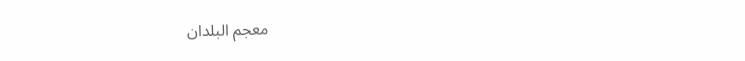معجم البلدان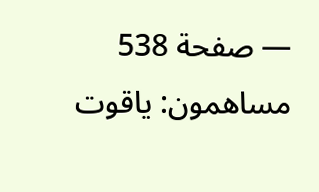— صفحة 538
مساهمون: ياقوت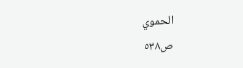الحموي
ص٥٣٨